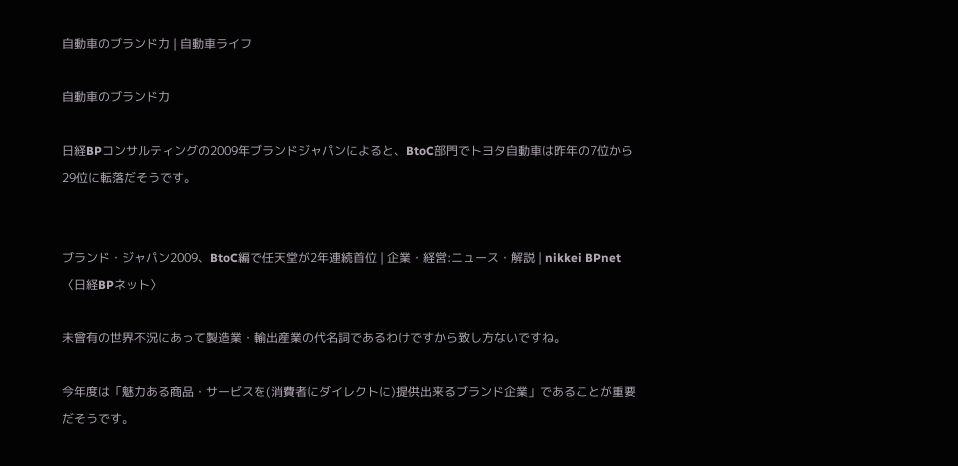自動車のブランド力 | 自動車ライフ

自動車のブランド力

日経BPコンサルティングの2009年ブランドジャパンによると、BtoC部門でトヨタ自動車は昨年の7位から29位に転落だそうです。


ブランド・ジャパン2009、BtoC編で任天堂が2年連続首位 | 企業・経営:ニュース・解説 | nikkei BPnet 〈日経BPネット〉

未曾有の世界不況にあって製造業・輸出産業の代名詞であるわけですから致し方ないですね。

今年度は「魅力ある商品・サービスを(消費者にダイレクトに)提供出来るブランド企業」であることが重要だそうです。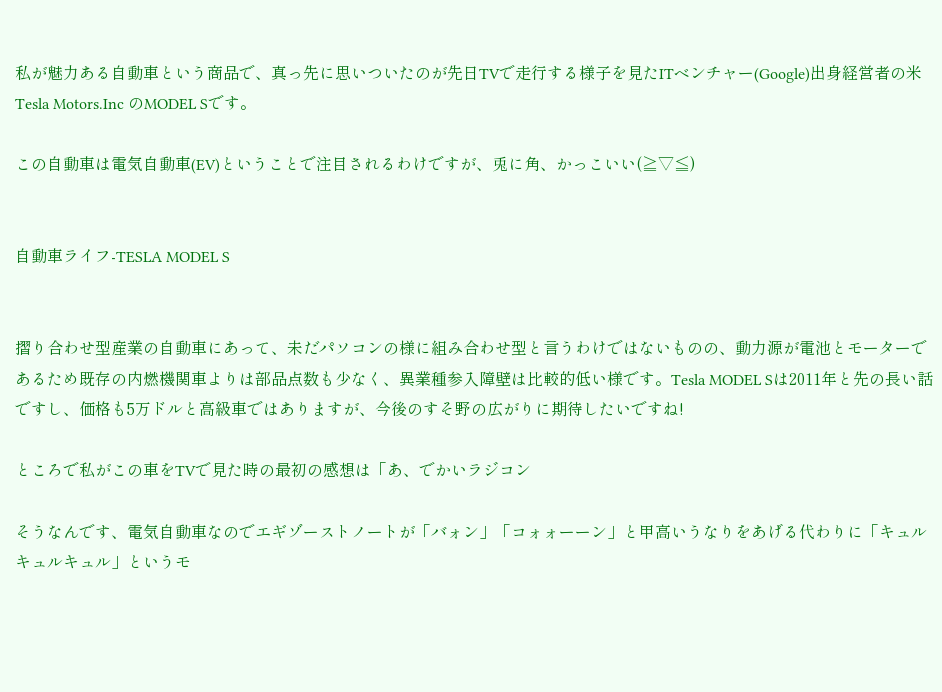私が魅力ある自動車という商品で、真っ先に思いついたのが先日TVで走行する様子を見たITベンチャー(Google)出身経営者の米Tesla Motors.Inc のMODEL Sです。

この自動車は電気自動車(EV)ということで注目されるわけですが、兎に角、かっこいい(≧▽≦)


自動車ライフ-TESLA MODEL S


摺り合わせ型産業の自動車にあって、未だパソコンの様に組み合わせ型と言うわけではないものの、動力源が電池とモーターであるため既存の内燃機関車よりは部品点数も少なく、異業種参入障壁は比較的低い様です。Tesla MODEL Sは2011年と先の長い話ですし、価格も5万ドルと高級車ではありますが、今後のすそ野の広がりに期待したいですね!

ところで私がこの車をTVで見た時の最初の感想は「あ、でかいラジコン

そうなんです、電気自動車なのでエギゾーストノートが「バォン」「コォォーーン」と甲高いうなりをあげる代わりに「キュルキュルキュル」というモ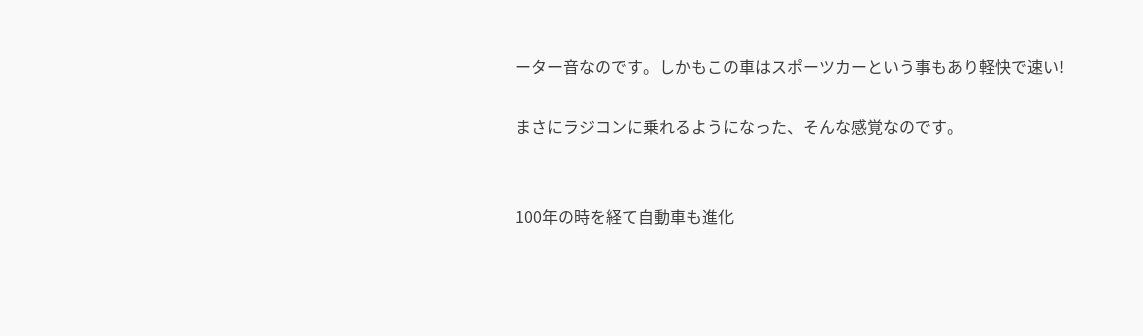ーター音なのです。しかもこの車はスポーツカーという事もあり軽快で速い!

まさにラジコンに乗れるようになった、そんな感覚なのです。


100年の時を経て自動車も進化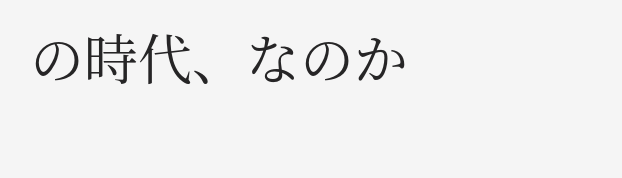の時代、なのか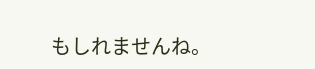もしれませんね。